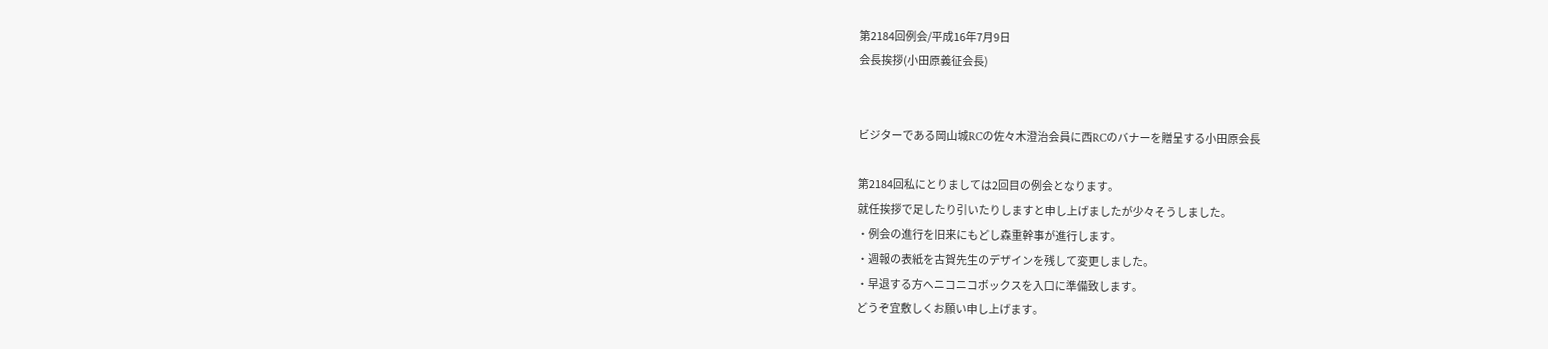第2184回例会/平成16年7月9日
会長挨拶(小田原義征会長)


ビジターである岡山城RCの佐々木澄治会員に西RCのバナーを贈呈する小田原会長

第2184回私にとりましては2回目の例会となります。
就任挨拶で足したり引いたりしますと申し上げましたが少々そうしました。
・例会の進行を旧来にもどし森重幹事が進行します。
・週報の表紙を古賀先生のデザインを残して変更しました。
・早退する方へニコニコボックスを入口に準備致します。
どうぞ宜敷しくお願い申し上げます。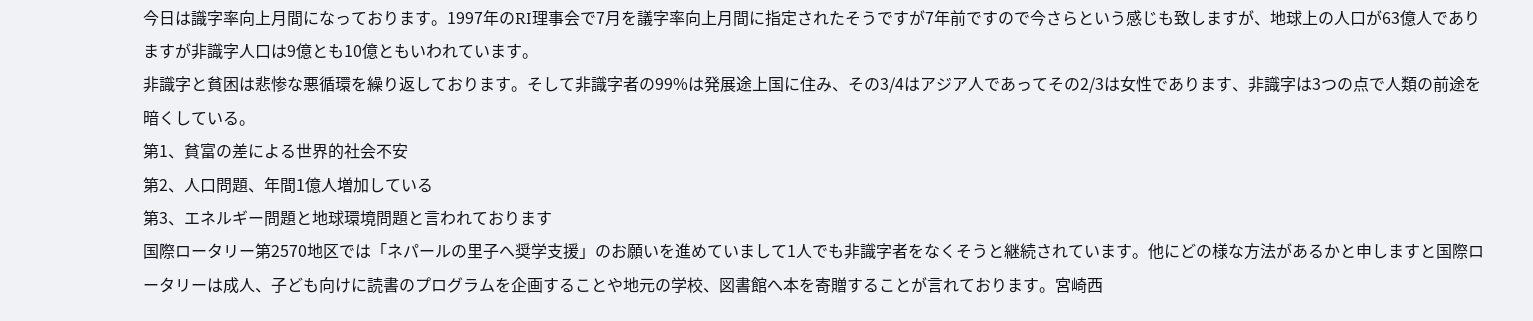今日は識字率向上月間になっております。1997年のRI理事会で7月を議字率向上月間に指定されたそうですが7年前ですので今さらという感じも致しますが、地球上の人口が63億人でありますが非識字人口は9億とも10億ともいわれています。
非識字と貧困は悲惨な悪循環を繰り返しております。そして非識字者の99%は発展途上国に住み、その3/4はアジア人であってその2/3は女性であります、非識字は3つの点で人類の前途を暗くしている。
第1、貧富の差による世界的社会不安
第2、人口問題、年間1億人増加している
第3、エネルギー問題と地球環境問題と言われております
国際ロータリー第2570地区では「ネパールの里子へ奨学支援」のお願いを進めていまして1人でも非識字者をなくそうと継続されています。他にどの様な方法があるかと申しますと国際ロータリーは成人、子ども向けに読書のプログラムを企画することや地元の学校、図書館へ本を寄贈することが言れております。宮崎西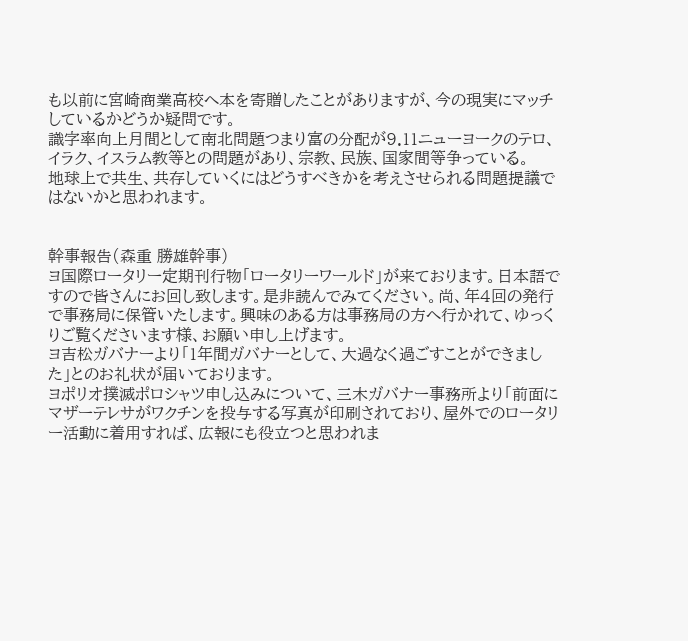も以前に宮崎商業高校へ本を寄贈したことがありますが、今の現実にマッチしているかどうか疑問です。
識字率向上月間として南北問題つまり富の分配が9.11ニューヨークのテロ、イラク、イスラム教等との問題があり、宗教、民族、国家間等争っている。
地球上で共生、共存していくにはどうすべきかを考えさせられる問題提議ではないかと思われます。


幹事報告(森重 勝雄幹事)
ヨ国際ロータリー定期刊行物「ロータリーワールド」が来ております。日本語ですので皆さんにお回し致します。是非読んでみてください。尚、年4回の発行で事務局に保管いたします。興味のある方は事務局の方へ行かれて、ゆっくりご覧くださいます様、お願い申し上げます。
ヨ吉松ガバナーより「1年間ガバナーとして、大過なく過ごすことができました」とのお礼状が届いております。
ヨポリオ撲滅ポロシャツ申し込みについて、三木ガバナー事務所より「前面にマザーテレサがワクチンを投与する写真が印刷されており、屋外でのロータリー活動に着用すれば、広報にも役立つと思われま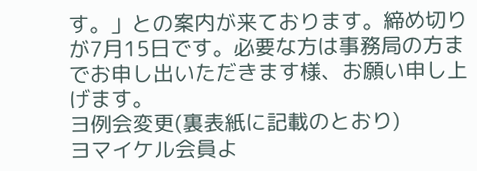す。」との案内が来ております。締め切りが7月15日です。必要な方は事務局の方までお申し出いただきます様、お願い申し上げます。
ヨ例会変更(裏表紙に記載のとおり)
ヨマイケル会員よ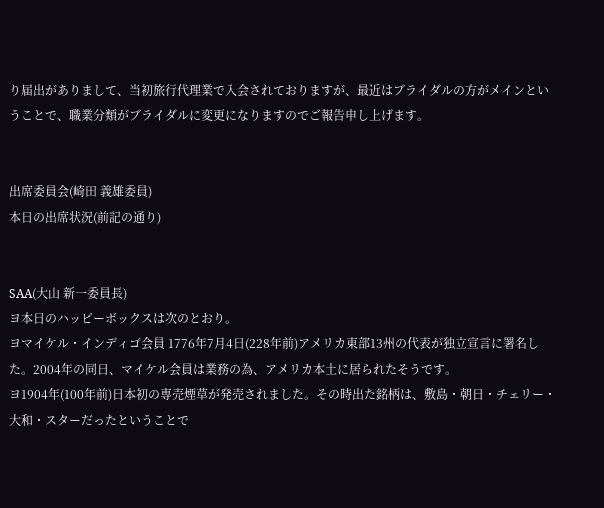り届出がありまして、当初旅行代理業で入会されておりますが、最近はブライダルの方がメインということで、職業分類がブライダルに変更になりますのでご報告申し上げます。


出席委員会(崎田 義雄委員)
本日の出席状況(前記の通り)


SAA(大山 新一委員長)
ヨ本日のハッピーボックスは次のとおり。
ヨマイケル・インディゴ会員 1776年7月4日(228年前)アメリカ東部13州の代表が独立宣言に署名した。2004年の同日、マイケル会員は業務の為、アメリカ本土に居られたそうです。
ヨ1904年(100年前)日本初の専売煙草が発売されました。その時出た銘柄は、敷島・朝日・チェリー・大和・スターだったということで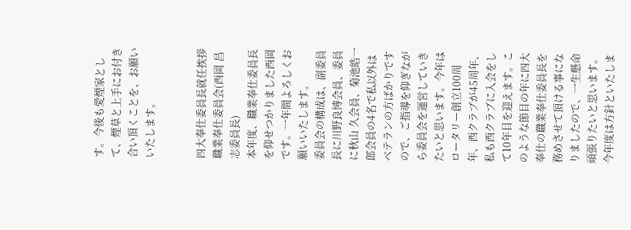す。今後も愛煙家として、煙草と上手にお付き合い頂くことを、お願いいたします。


四大奉仕委員長就任挨拶
職業奉仕委員会(西岡 昌志委員長)
本年度、職業奉仕委員長を仰せつかりました西岡です。一年間よろしくお願いいたします。
委員会の構成は、副委員長に川野良博会員、委員に秋山 久会員、菊池皓一郎会員の4名で私以外はベテランの方ばかりですので、ご指導を仰ぎながら委員会を運営していきたいと思います。今年はロータリー創立100周年、西クラブが45周年、私も西クラブに入会をして10年目を迎えます。このような節目の年に四大奉仕の職業奉仕委員長を務めさせて頂ける事になりましたので、一生懸命頑張りたいと思います。今年度は方針といたしま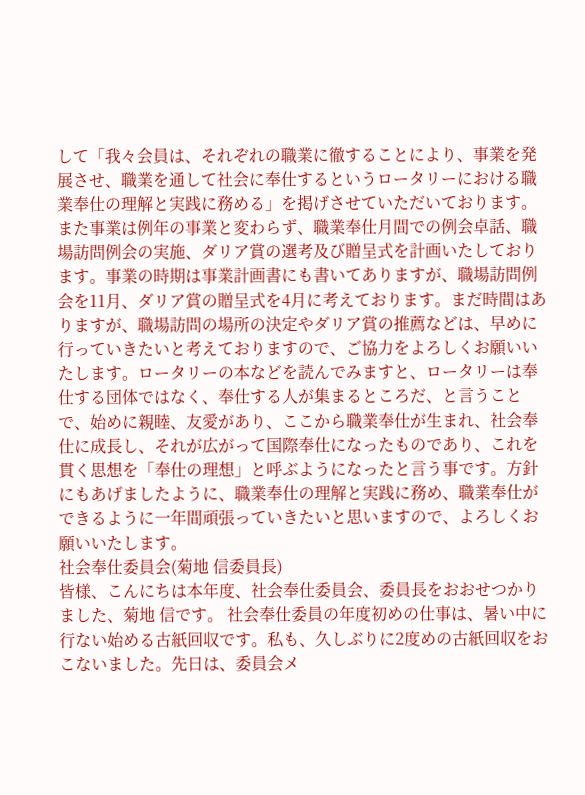して「我々会員は、それぞれの職業に徹することにより、事業を発展させ、職業を通して社会に奉仕するというロータリーにおける職業奉仕の理解と実践に務める」を掲げさせていただいております。また事業は例年の事業と変わらず、職業奉仕月間での例会卓話、職場訪問例会の実施、ダリア賞の選考及び贈呈式を計画いたしております。事業の時期は事業計画書にも書いてありますが、職場訪問例会を11月、ダリア賞の贈呈式を4月に考えております。まだ時間はありますが、職場訪問の場所の決定やダリア賞の推薦などは、早めに行っていきたいと考えておりますので、ご協力をよろしくお願いいたします。ロータリーの本などを読んでみますと、ロータリーは奉仕する団体ではなく、奉仕する人が集まるところだ、と言うことで、始めに親睦、友愛があり、ここから職業奉仕が生まれ、社会奉仕に成長し、それが広がって国際奉仕になったものであり、これを貫く思想を「奉仕の理想」と呼ぶようになったと言う事です。方針にもあげましたように、職業奉仕の理解と実践に務め、職業奉仕ができるように一年間頑張っていきたいと思いますので、よろしくお願いいたします。
社会奉仕委員会(菊地 信委員長)
皆様、こんにちは本年度、社会奉仕委員会、委員長をおおせつかりました、菊地 信です。 社会奉仕委員の年度初めの仕事は、暑い中に行ない始める古紙回収です。私も、久しぶりに2度めの古紙回収をおこないました。先日は、委員会メ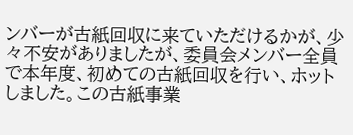ンバーが古紙回収に来ていただけるかが、少々不安がありましたが、委員会メンバー全員で本年度、初めての古紙回収を行い、ホットしました。この古紙事業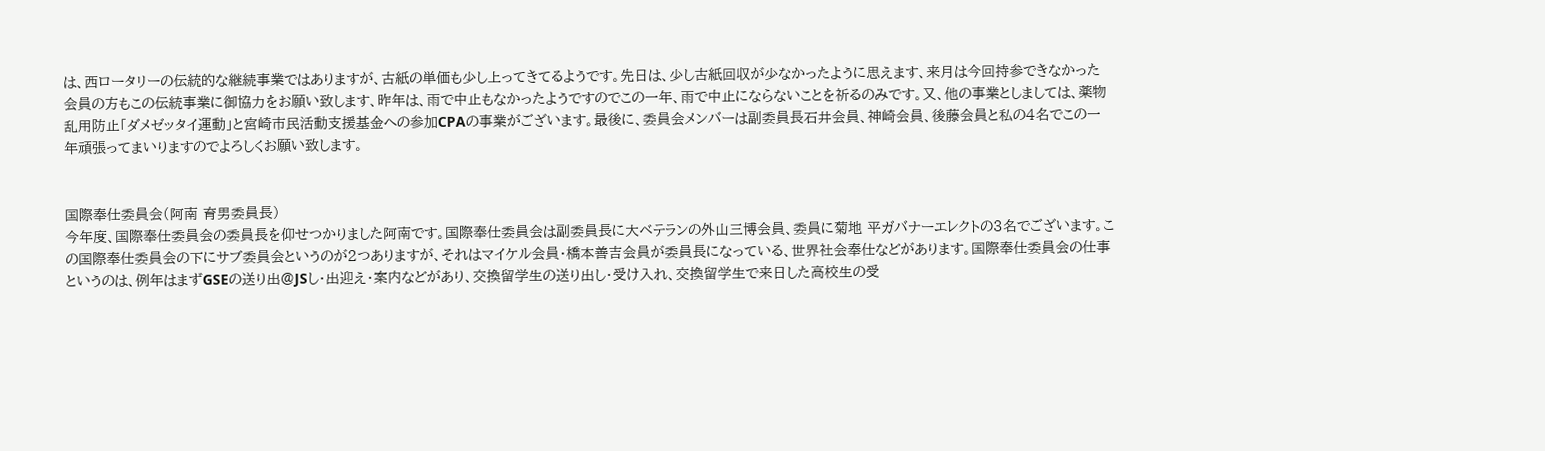は、西ロータリーの伝統的な継続事業ではありますが、古紙の単価も少し上ってきてるようです。先日は、少し古紙回収が少なかったように思えます、来月は今回持参できなかった会員の方もこの伝統事業に御協力をお願い致します、昨年は、雨で中止もなかったようですのでこの一年、雨で中止にならないことを祈るのみです。又、他の事業としましては、薬物乱用防止「ダメゼッタイ運動」と宮崎市民活動支援基金への参加CPAの事業がございます。最後に、委員会メンバーは副委員長石井会員、神崎会員、後藤会員と私の4名でこの一年頑張ってまいりますのでよろしくお願い致します。


国際奉仕委員会(阿南 育男委員長)
今年度、国際奉仕委員会の委員長を仰せつかりました阿南です。国際奉仕委員会は副委員長に大ベテランの外山三博会員、委員に菊地 平ガバナーエレクトの3名でございます。この国際奉仕委員会の下にサブ委員会というのが2つありますが、それはマイケル会員・橋本善吉会員が委員長になっている、世界社会奉仕などがあります。国際奉仕委員会の仕事というのは、例年はまずGSEの送り出@JSし・出迎え・案内などがあり、交換留学生の送り出し・受け入れ、交換留学生で来日した高校生の受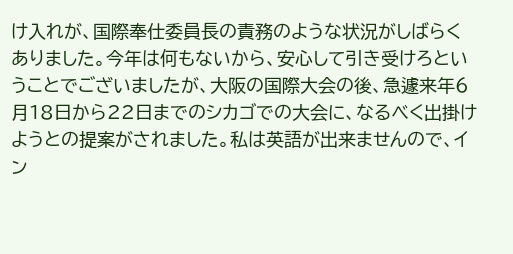け入れが、国際奉仕委員長の責務のような状況がしばらくありました。今年は何もないから、安心して引き受けろということでございましたが、大阪の国際大会の後、急遽来年6月18日から22日までのシカゴでの大会に、なるべく出掛けようとの提案がされました。私は英語が出来ませんので、イン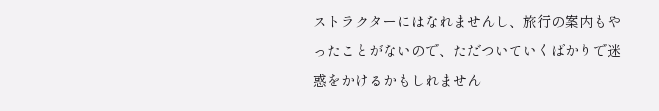ストラクターにはなれませんし、旅行の案内もやったことがないので、ただついていくばかりで迷惑をかけるかもしれません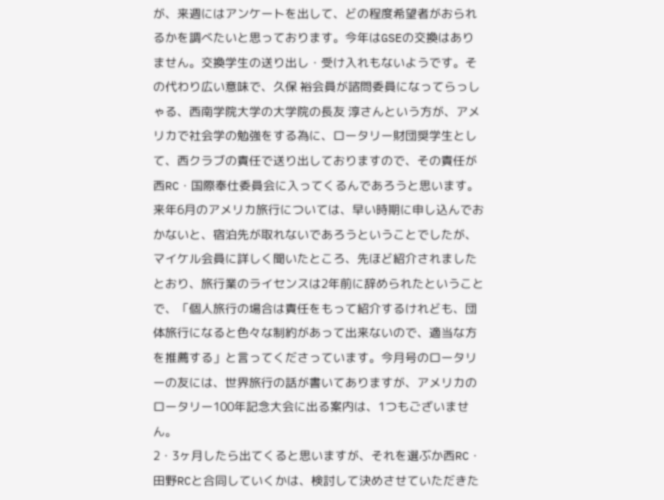が、来週にはアンケートを出して、どの程度希望者がおられるかを調べたいと思っております。今年はGSEの交換はありません。交換学生の送り出し・受け入れもないようです。その代わり広い意味で、久保 裕会員が諮問委員になってらっしゃる、西南学院大学の大学院の長友 淳さんという方が、アメリカで社会学の勉強をする為に、ロータリー財団奨学生として、西クラブの責任で送り出しておりますので、その責任が西RC・国際奉仕委員会に入ってくるんであろうと思います。来年6月のアメリカ旅行については、早い時期に申し込んでおかないと、宿泊先が取れないであろうということでしたが、マイケル会員に詳しく聞いたところ、先ほど紹介されましたとおり、旅行業のライセンスは2年前に辞められたということで、「個人旅行の場合は責任をもって紹介するけれども、団体旅行になると色々な制約があって出来ないので、適当な方を推薦する」と言ってくださっています。今月号のロータリーの友には、世界旅行の話が書いてありますが、アメリカのロータリー100年記念大会に出る案内は、1つもございません。
2・3ヶ月したら出てくると思いますが、それを選ぶか西RC・田野RCと合同していくかは、検討して決めさせていただきた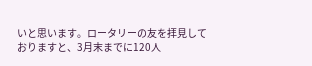いと思います。ロータリーの友を拝見しておりますと、3月末までに120人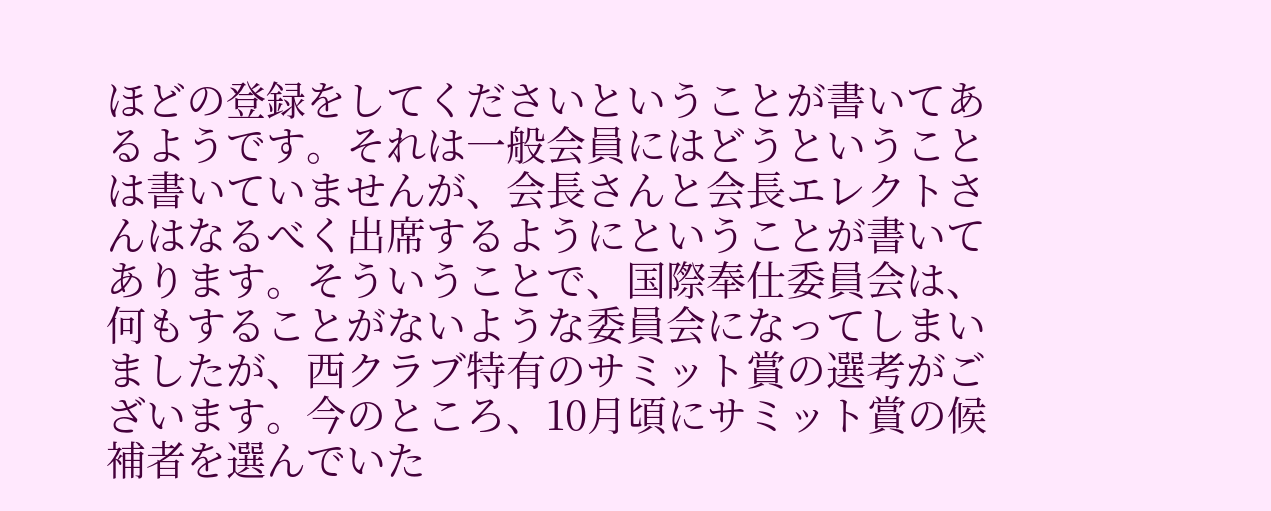ほどの登録をしてくださいということが書いてあるようです。それは一般会員にはどうということは書いていませんが、会長さんと会長エレクトさんはなるべく出席するようにということが書いてあります。そういうことで、国際奉仕委員会は、何もすることがないような委員会になってしまいましたが、西クラブ特有のサミット賞の選考がございます。今のところ、10月頃にサミット賞の候補者を選んでいた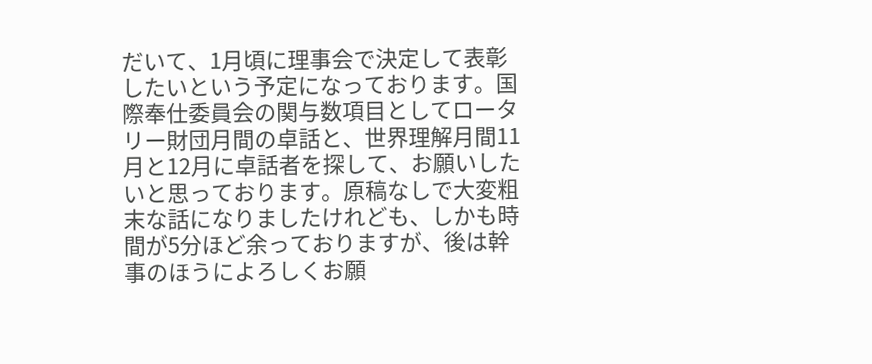だいて、1月頃に理事会で決定して表彰したいという予定になっております。国際奉仕委員会の関与数項目としてロータリー財団月間の卓話と、世界理解月間11月と12月に卓話者を探して、お願いしたいと思っております。原稿なしで大変粗末な話になりましたけれども、しかも時間が5分ほど余っておりますが、後は幹事のほうによろしくお願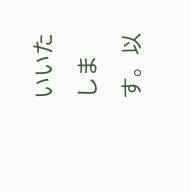いいたします。以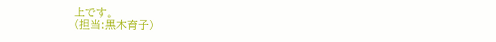上です。
(担当:黒木育子)